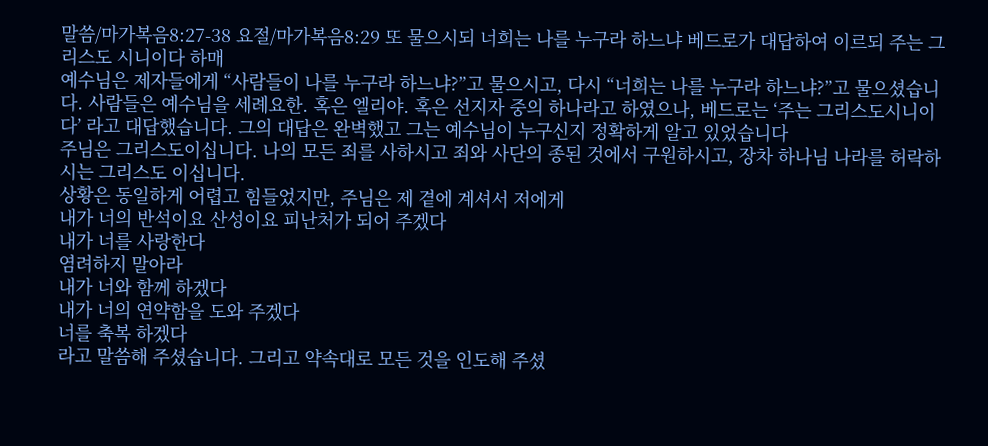말씀/마가복음8:27-38 요절/마가복음8:29 또 물으시되 너희는 나를 누구라 하느냐 베드로가 대답하여 이르되 주는 그리스도 시니이다 하매
예수님은 제자들에게 “사람들이 나를 누구라 하느냐?”고 물으시고, 다시 “너희는 나를 누구라 하느냐?”고 물으셨습니다. 사람들은 예수님을 세례요한. 혹은 엘리야. 혹은 선지자 중의 하나라고 하였으나, 베드로는 ‘주는 그리스도시니이다’ 라고 대답했습니다. 그의 대답은 완벽했고 그는 예수님이 누구신지 정확하게 알고 있었습니다
주님은 그리스도이십니다. 나의 모든 죄를 사하시고 죄와 사단의 종된 것에서 구원하시고, 장차 하나님 나라를 허락하시는 그리스도 이십니다.
상황은 동일하게 어렵고 힘들었지만, 주님은 제 곁에 계셔서 저에게
내가 너의 반석이요 산성이요 피난처가 되어 주겠다
내가 너를 사랑한다
염려하지 말아라
내가 너와 함께 하겠다
내가 너의 연약함을 도와 주겠다
너를 축복 하겠다
라고 말씀해 주셨습니다. 그리고 약속대로 모든 것을 인도해 주셨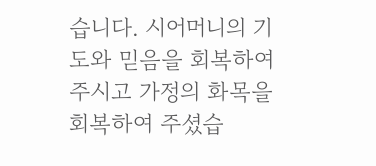습니다. 시어머니의 기도와 믿음을 회복하여 주시고 가정의 화목을 회복하여 주셨습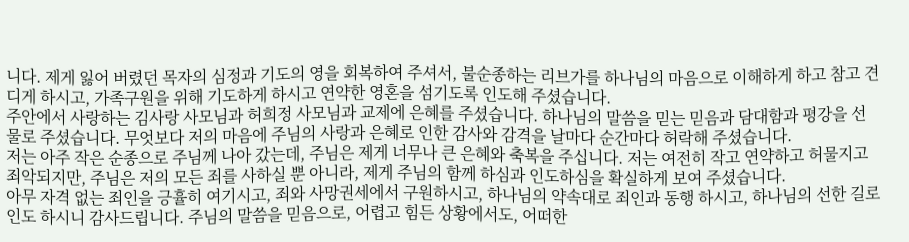니다. 제게 잃어 버렸던 목자의 심정과 기도의 영을 회복하여 주셔서, 불순종하는 리브가를 하나님의 마음으로 이해하게 하고 참고 견디게 하시고, 가족구원을 위해 기도하게 하시고 연약한 영혼을 섬기도록 인도해 주셨습니다.
주안에서 사랑하는 김사랑 사모님과 허희정 사모님과 교제에 은혜를 주셨습니다. 하나님의 말씀을 믿는 믿음과 담대함과 평강을 선물로 주셨습니다. 무엇보다 저의 마음에 주님의 사랑과 은혜로 인한 감사와 감격을 날마다 순간마다 허락해 주셨습니다.
저는 아주 작은 순종으로 주님께 나아 갔는데, 주님은 제게 너무나 큰 은혜와 축복을 주십니다. 저는 여전히 작고 연약하고 허물지고 죄악되지만, 주님은 저의 모든 죄를 사하실 뿐 아니라, 제게 주님의 함께 하심과 인도하심을 확실하게 보여 주셨습니다.
아무 자격 없는 죄인을 긍휼히 여기시고, 죄와 사망권세에서 구원하시고, 하나님의 약속대로 죄인과 동행 하시고, 하나님의 선한 길로 인도 하시니 감사드립니다. 주님의 말씀을 믿음으로, 어렵고 힘든 상황에서도, 어떠한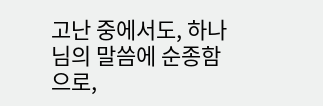고난 중에서도, 하나님의 말씀에 순종함으로,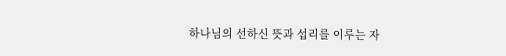하나님의 선하신 뜻과 섭리를 이루는 자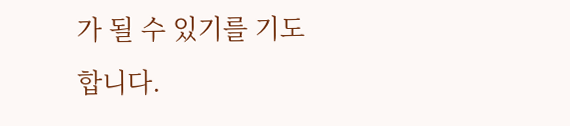가 될 수 있기를 기도합니다.